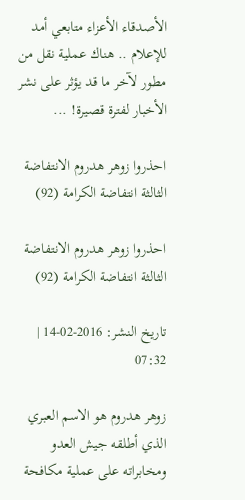الأصدقاء الأعزاء متابعي أمد للإعلام .. هناك عملية نقل من مطور لآخر ما قد يؤثر على نشر الأخبار لفترة قصيرة! ...

احذروا زوهر هدروم الانتفاضة الثالثة انتفاضة الكرامة (92)

احذروا زوهر هدروم الانتفاضة الثالثة انتفاضة الكرامة (92)

تاريخ النشر: 2016-02-14 | 07:32

زوهر هدروم هو الاسم العبري الذي أطلقه جيش العدو ومخابراته على عملية مكافحة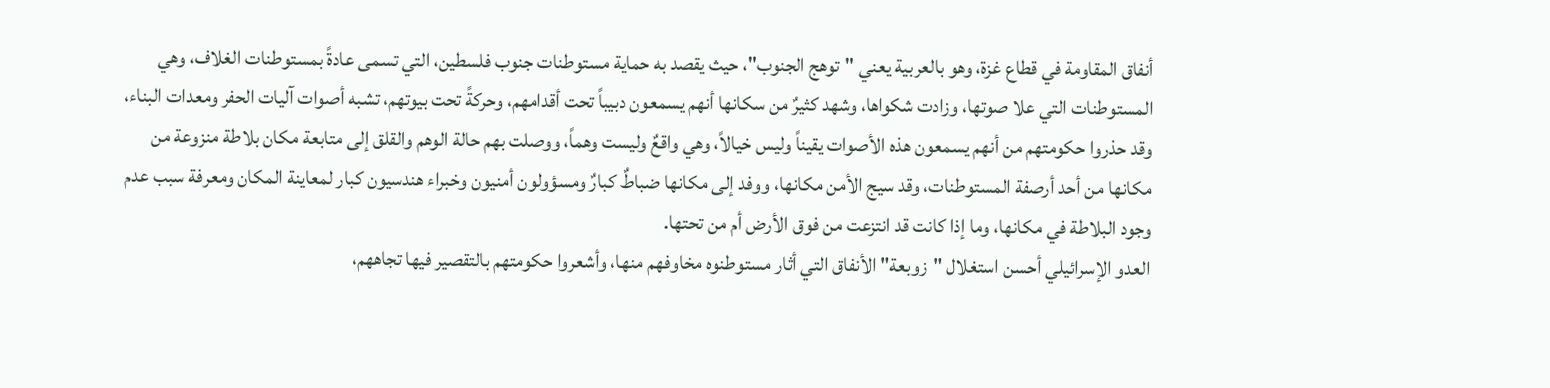أنفاق المقاومة في قطاع غزة، وهو بالعربية يعني "توهج الجنوب"، حيث يقصد به حماية مستوطنات جنوب فلسطين، التي تسمى عادةً بمستوطنات الغلاف، وهي المستوطنات التي علا صوتها، وزادت شكواها، وشهد كثيرٌ من سكانها أنهم يسمعون دبيباً تحت أقدامهم، وحركةً تحت بيوتهم، تشبه أصوات آليات الحفر ومعدات البناء، وقد حذروا حكومتهم من أنهم يسمعون هذه الأصوات يقيناً وليس خيالاً، وهي واقعٌ وليست وهماً، ووصلت بهم حالة الوهم والقلق إلى متابعة مكان بلاطة منزوعة من مكانها من أحد أرصفة المستوطنات، وقد سيج الأمن مكانها، ووفد إلى مكانها ضباطٌ كبارٌ ومسؤولون أمنيون وخبراء هندسيون كبار لمعاينة المكان ومعرفة سبب عدم وجود البلاطة في مكانها، وما إذا كانت قد انتزعت من فوق الأرض أم من تحتها.
العدو الإسرائيلي أحسن استغلال "زوبعة" الأنفاق التي أثار مستوطنوه مخاوفهم منها، وأشعروا حكومتهم بالتقصير فيها تجاههم،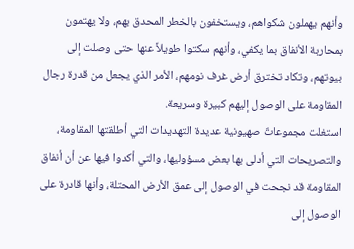وأنهم يهملون شكواهم، ويستخفون بالخطر المحدق بهم، ولا يهتمون بمحاربة الأنفاق بما يكفي، وأنهم سكتوا طويلاً عنها حتى وصلت إلى بيوتهم، وتكاد تخترق أرض غرف نومهم، الأمر الذي يجعل من قدرة رجال المقاومة على الوصول إليهم كبيرة وسريعة.
استغلت مجموعاتٌ صهيونية عديدة التهديدات التي أطلقتها المقاومة، والتصريحات التي أدلى بها بعض مسؤوليها، والتي أكدوا فيها عن أن أنفاق المقاومة قد نجحت في الوصول إلى عمق الأرض المحتلة، وأنها قادرة على الوصول إلى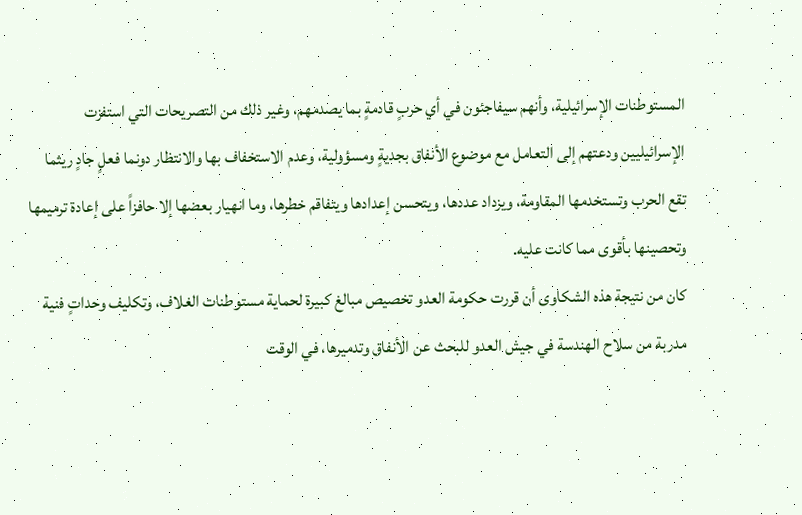المستوطنات الإسرائيلية، وأنهم سيفاجئون في أي حربٍ قادمةٍ بما يصدمهم، وغير ذلك من التصريحات التي استفزت الإسرائيليين ودعتهم إلى التعامل مع موضوع الأنفاق بجديةٍ ومسؤولية، وعدم الاستخفاف بها والانتظار دونما فعلٍ جادٍ ريثما تقع الحرب وتستخدمها المقاومة، ويزداد عددها، ويتحسن إعدادها ويتفاقم خطرها، وما انهيار بعضها إلا حافزاً على إعادة ترميمها وتحصينها بأقوى مما كانت عليه.
كان من نتيجة هذه الشكاوى أن قررت حكومة العدو تخصيص مبالغ كبيرة لحماية مستوطنات الغلاف، وتكليف وحداتٍ فنية مدربة من سلاح الهندسة في جيش العدو للبحث عن الأنفاق وتدميرها، في الوقت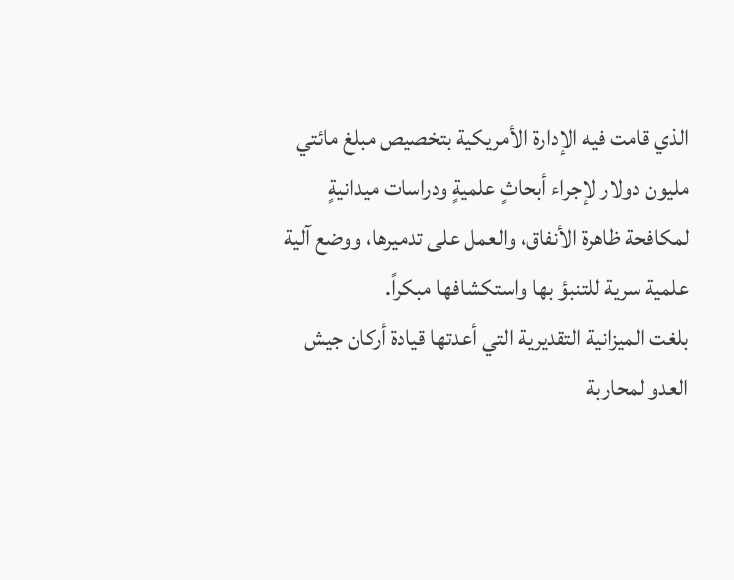الذي قامت فيه الإدارة الأمريكية بتخصيص مبلغ مائتي مليون دولار لإجراء أبحاثٍ علميةٍ ودراسات ميدانيةٍ لمكافحة ظاهرة الأنفاق، والعمل على تدميرها، ووضع آلية علمية سرية للتنبؤ بها واستكشافها مبكراً.
بلغت الميزانية التقديرية التي أعدتها قيادة أركان جيش العدو لمحاربة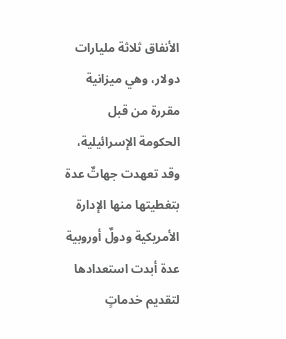الأنفاق ثلاثة مليارات دولار، وهي ميزانية مقررة من قبل الحكومة الإسرائيلية، وقد تعهدت جهاتٌ عدة بتغطيتها منها الإدارة الأمريكية ودولٌ أوروبية عدة أبدت استعدادها لتقديم خدماتٍ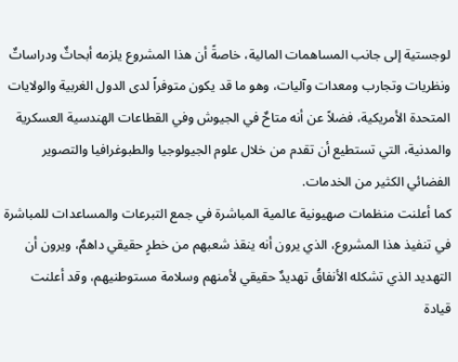لوجستية إلى جانب المساهمات المالية، خاصةً أن هذا المشروع يلزمه أبحاثٌ ودراساتٌ ونظريات وتجارب ومعدات وآليات، وهو ما قد يكون متوفراً لدى الدول الغربية والولايات المتحدة الأمريكية، فضلاً عن أنه متاحٌ في الجيوش وفي القطاعات الهندسية العسكرية والمدنية، التي تستطيع أن تقدم من خلال علوم الجيولوجيا والطبوغرافيا والتصوير الفضائي الكثير من الخدمات.
كما أعلنت منظمات صهيونية عالمية المباشرة في جمع التبرعات والمساعدات للمباشرة في تنفيذ هذا المشروع، الذي يرون أنه ينقذ شعبهم من خطرٍ حقيقي داهمٌ، ويرون أن التهديد الذي تشكله الأنفاقُ تهديدٌ حقيقي لأمنهم وسلامة مستوطنيهم، وقد أعلنت قيادة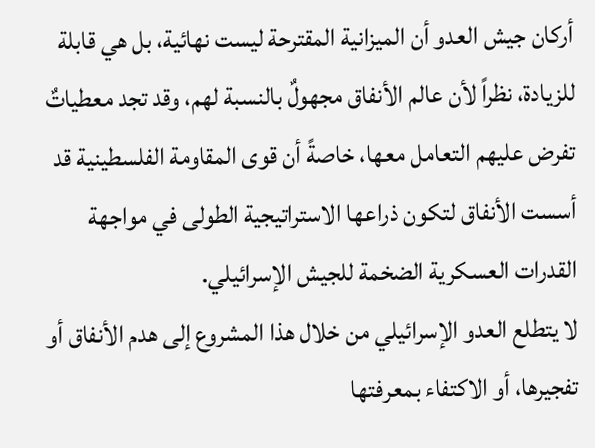أركان جيش العدو أن الميزانية المقترحة ليست نهائية، بل هي قابلة للزيادة، نظراً لأن عالم الأنفاق مجهولٌ بالنسبة لهم، وقد تجد معطياتٌ تفرض عليهم التعامل معها، خاصةً أن قوى المقاومة الفلسطينية قد أسست الأنفاق لتكون ذراعها الاستراتيجية الطولى في مواجهة القدرات العسكرية الضخمة للجيش الإسرائيلي.
لا يتطلع العدو الإسرائيلي من خلال هذا المشروع إلى هدم الأنفاق أو تفجيرها، أو الاكتفاء بمعرفتها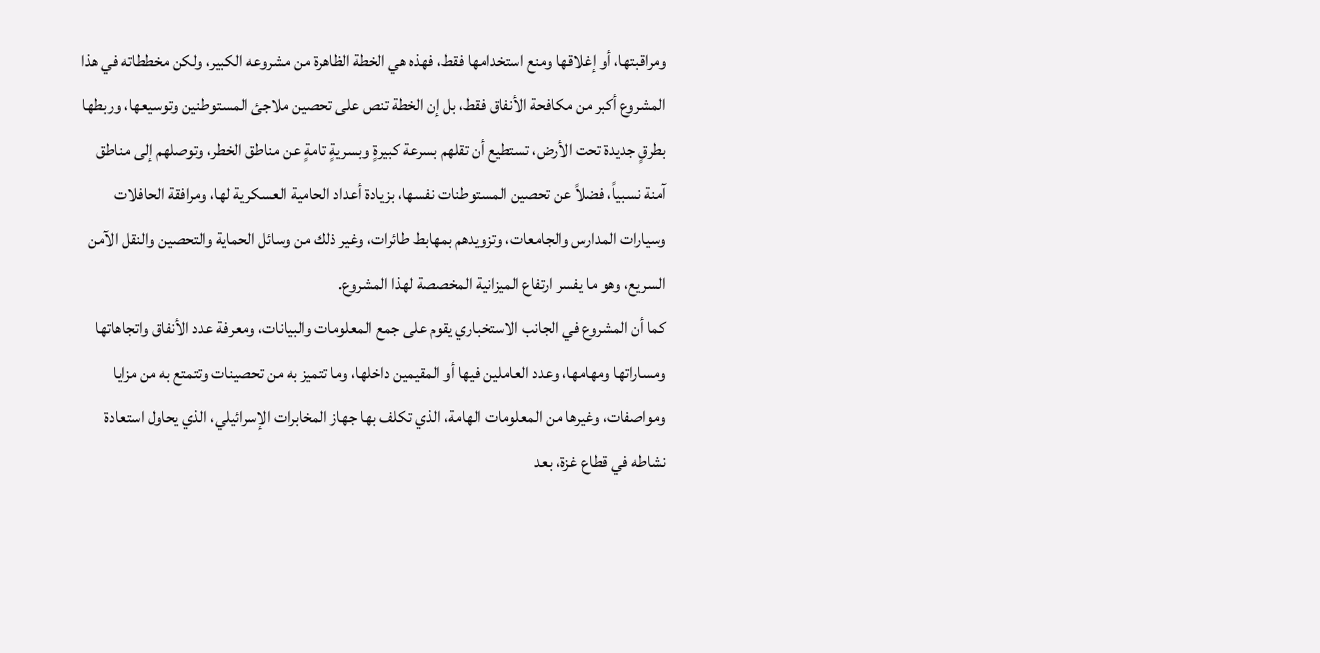ومراقبتها، أو إغلاقها ومنع استخدامها فقط، فهذه هي الخطة الظاهرة من مشروعه الكبير، ولكن مخططاته في هذا المشروع أكبر من مكافحة الأنفاق فقط، بل إن الخطة تنص على تحصين ملاجئ المستوطنين وتوسيعها، وربطها بطرقٍ جديدة تحت الأرض، تستطيع أن تقلهم بسرعة كبيرةٍ وبسريةٍ تامةٍ عن مناطق الخطر، وتوصلهم إلى مناطق آمنة نسبياً، فضلاً عن تحصين المستوطنات نفسها، بزيادة أعداد الحامية العسكرية لها، ومرافقة الحافلات وسيارات المدارس والجامعات، وتزويدهم بمهابط طائرات، وغير ذلك من وسائل الحماية والتحصين والنقل الآمن السريع، وهو ما يفسر ارتفاع الميزانية المخصصة لهذا المشروع.
كما أن المشروع في الجانب الاستخباري يقوم على جمع المعلومات والبيانات، ومعرفة عدد الأنفاق واتجاهاتها ومساراتها ومهامها، وعدد العاملين فيها أو المقيمين داخلها، وما تتميز به من تحصينات وتتمتع به من مزايا ومواصفات، وغيرها من المعلومات الهامة، الذي تكلف بها جهاز المخابرات الإسرائيلي، الذي يحاول استعادة نشاطه في قطاع غزة، بعد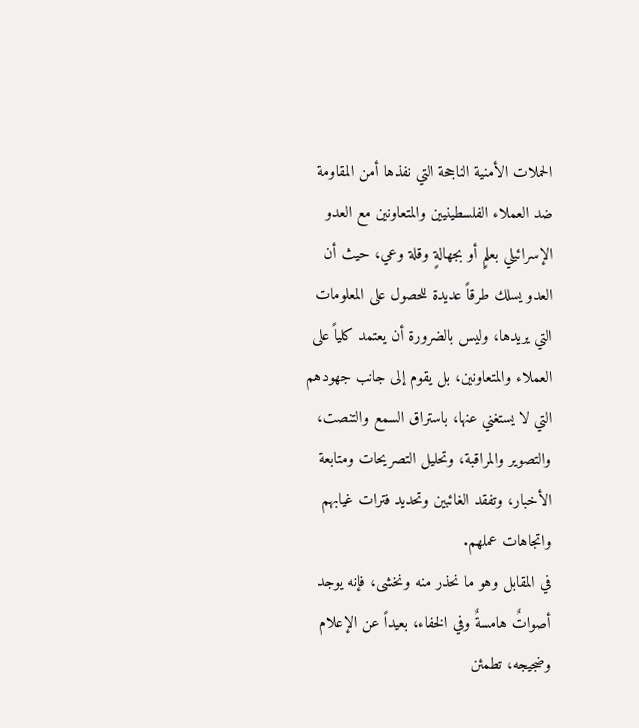الحملات الأمنية الناجحة التي نفذها أمن المقاومة ضد العملاء الفلسطينيين والمتعاونين مع العدو الإسرائيلي بعلمٍ أو بجهالةٍ وقلة وعي، حيث أن العدو يسلك طرقاً عديدة للحصول على المعلومات التي يريدها، وليس بالضرورة أن يعتمد كلياً على العملاء والمتعاونين، بل يقوم إلى جانب جهودهم التي لا يستغني عنها، باستراق السمع والتنصت، والتصوير والمراقبة، وتحليل التصريحات ومتابعة الأخبار، وتفقد الغائبين وتحديد فترات غيابهم واتجاهات عملهم.
في المقابل وهو ما نحذر منه ونخشى، فإنه يوجد أصواتٌ هامسةٌ وفي الخفاء، بعيداً عن الإعلام وضجيجه، تطمئن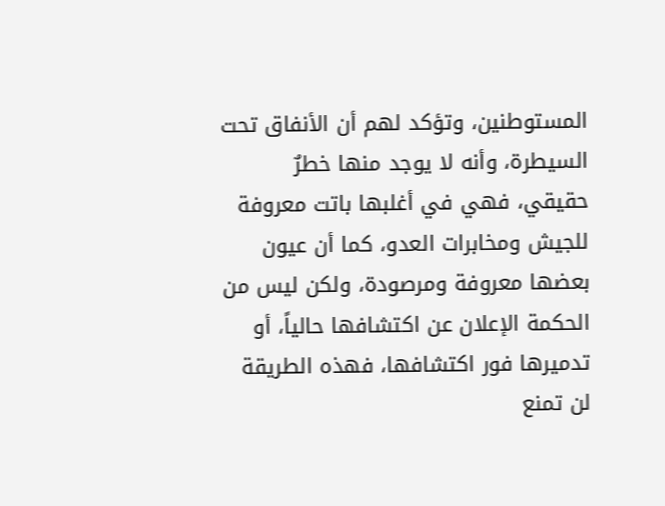المستوطنين، وتؤكد لهم أن الأنفاق تحت السيطرة، وأنه لا يوجد منها خطرٌ حقيقي، فهي في أغلبها باتت معروفة للجيش ومخابرات العدو، كما أن عيون بعضها معروفة ومرصودة، ولكن ليس من الحكمة الإعلان عن اكتشافها حالياً، أو تدميرها فور اكتشافها، فهذه الطريقة لن تمنع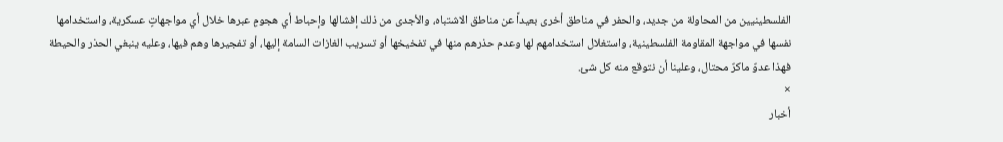الفلسطينيين من المحاولة من جديد، والحفر في مناطق أخرى بعيداً عن مناطق الاشتباه، والأجدى من ذلك إفشالها وإحباط أي هجومٍ عبرها خلال أي مواجهاتٍ عسكرية، واستخدامها نفسها في مواجهة المقاومة الفلسطينية، واستغلال استخدامهم لها وعدم حذرهم منها في تفخيخها أو تسريب الغازات السامة إليها، أو تفجيرها وهم فيها، وعليه ينبغي الحذر والحيطة فهذا عدوٌ ماكرٌ محتال، وعلينا أن نتوقع منه كل شئ.
×
أخبار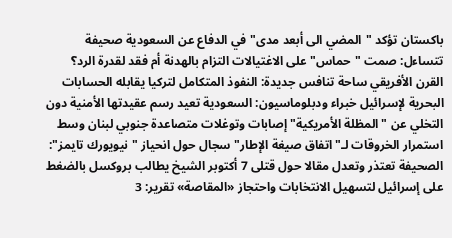باكستان تؤكد "المضي الى أبعد مدى" في الدفاع عن السعودية صحيفة تتساءل: صمت "حماس" على الاغتيالات التزام بالهدنة أم فقد لقدرة الرد؟ القرن الأفريقي ساحة تنافس جديدة: النفوذ المتكامل لتركيا يقابله الحسابات البحرية لإسرائيل خبراء ودبلوماسيون: السعودية تعيد رسم عقيدتها الأمنية دون التخلي عن "المظلة الأمريكية" إصابات وتوغلات متصاعدة جنوبي لبنان وسط استمرار الخروقات لـ"اتفاق صيغة الإطار" سجال حول انحياز "نيويورك تايمز": الصحيفة تعتذر وتعدل مقالا حول قتلى 7 أكتوبر الشيخ يطالب بروكسل بالضغط على إسرائيل لتسهيل الانتخابات واحتجاز «المقاصة» تقرير: 3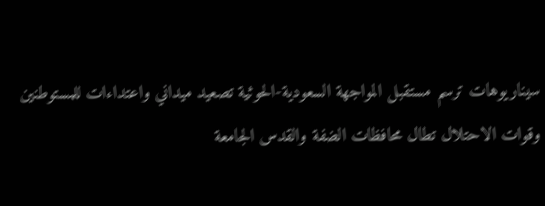سيناريوهات ترسم مستقبل المواجهة السعودية-الحوثية تصعيد ميداني واعتداءات للمستوطنين وقوات الاحتلال تطال محافظات الضفة والقدس الجامعة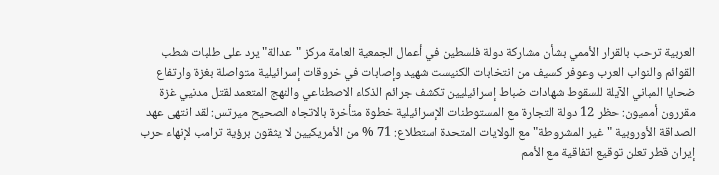العربية ترحب بالقرار الأممي بشأن مشاركة دولة فلسطين في أعمال الجمعية العامة مركز "عدالة" يرد على طلبات شطب القوائم والنواب العرب وعوفر كسيف من انتخابات الكنيست شهيد وإصابات في خروقات إسرائيلية متواصلة بغزة وارتفاع ضحايا المباني الآيلة للسقوط شهادات ضباط إسرائيليين تكشف جرائم الذكاء الاصطناعي والنهج المتعمد لقتل مدنيي غزة مقررون أمميون: حظر 12 دولة التجارة مع المستوطنات الإسرائيلية خطوة متأخرة بالاتجاه الصحيح ميرتس: لقد انتهى عهد الصداقة الأوروبية "غير المشروطة" مع الولايات المتحدة استطلاع: 71 % من الأمريكيين لا يثقون برؤية ترامب لإنهاء حرب إيران قطر تعلن توقيع اتفاقية مع الأمم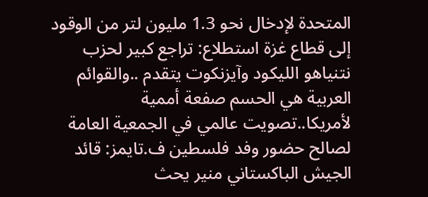المتحدة لإدخال نحو 1.3 مليون لتر من الوقود إلى قطاع غزة استطلاع: تراجع كبير لحزب نتنياهو الليكود وآيزنكوت يتقدم ..والقوائم العربية هي الحسم صفعة أممية لأمريكا..تصويت عالمي في الجمعية العامة لصالح حضور وفد فلسطين ف.تايمز: قائد الجيش الباكستاني منير يحث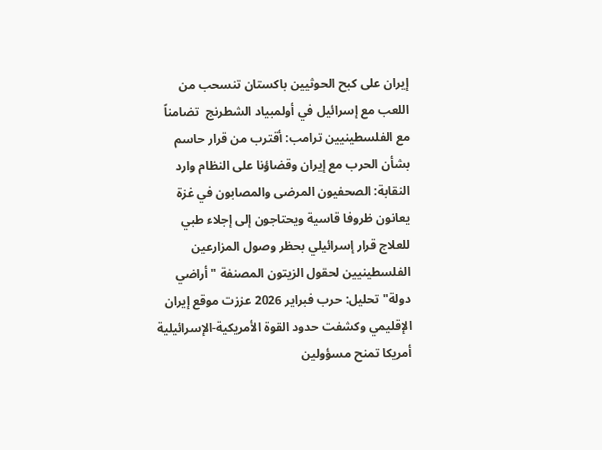إيران على كبح الحوثيين باكستان تنسحب من اللعب مع إسرائيل في أولمبياد الشطرنج  تضامناً مع الفلسطينيين ترامب: أقترب من قرار حاسم بشأن الحرب مع إيران وقضاؤنا على النظام وارد النقابة: الصحفيون المرضى والمصابون في غزة يعانون ظروفا قاسية ويحتاجون إلى إجلاء طبي للعلاج قرار إسرائيلي بحظر وصول المزارعين الفلسطينيين لحقول الزيتون المصنفة "أراضي دولة" تحليل: حرب فبراير 2026 عززت موقع إيران الإقليمي وكشفت حدود القوة الأمريكية-الإسرائيلية أمريكا تمنح مسؤولين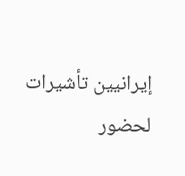إيرانيين تأشيرات لحضور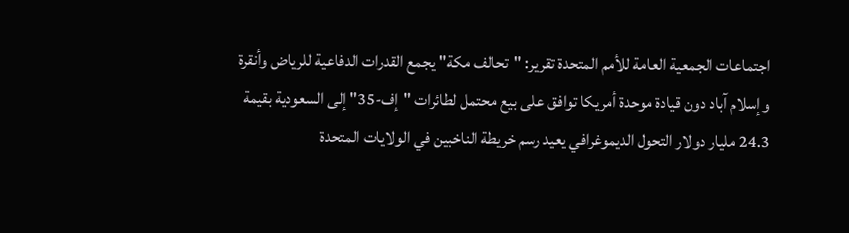اجتماعات الجمعية العامة للأمم المتحدة تقرير: "تحالف مكة" يجمع القدرات الدفاعية للرياض وأنقرة وإسلام آباد دون قيادة موحدة أمريكا توافق على بيع محتمل لطائرات "إف-35" إلى السعودية بقيمة 24.3 مليار دولار التحول الديموغرافي يعيد رسم خريطة الناخبين في الولايات المتحدة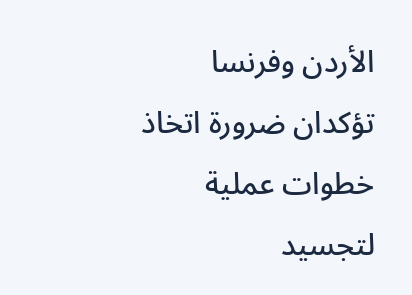الأردن وفرنسا تؤكدان ضرورة اتخاذ خطوات عملية لتجسيد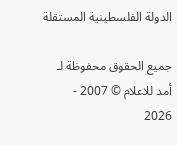الدولة الفلسطينية المستقلة

جميع الحقوق محفوظة لـ أمد للاعلام © 2007 - 2026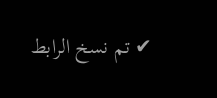✔ تم نسخ الرابط